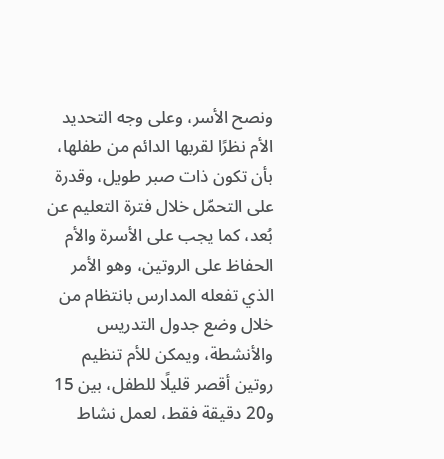ونصح الأسر، وعلى وجه التحديد الأم نظرًا لقربها الدائم من طفلها، بأن تكون ذات صبر طويل، وقدرة على التحمّل خلال فترة التعليم عن بُعد، كما يجب على الأسرة والأم الحفاظ على الروتين، وهو الأمر الذي تفعله المدارس بانتظام من خلال وضع جدول التدريس والأنشطة، ويمكن للأم تنظيم روتين أقصر قليلًا للطفل، بين 15 و20 دقيقة فقط، لعمل نشاط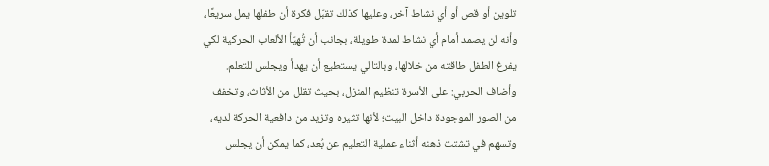تلوين أو قص أو أي نشاط آخر، وعليها كذلك تقبّل فكرة أن طفلها يمل سريعًا، وأنه لن يصمد أمام أي نشاط لمدة طويلة، بجانب أن تُهيّأ الألعاب الحركية لكي يفرغ الطفل طاقته من خلالها، وبالتالي يستطيع أن يهدأ ويجلس للتعلم.
وأضاف الحربي: على الأسرة تنظيم المنزل، بحيث تقلل من الأثاث، وتخفف من الصور الموجودة داخل البيت؛ لأنها تثيره وتزيد من دافعية الحركة لديه، وتسهم في تشتت ذهنه أثناء عملية التعليم عن بُعد، كما يمكن أن يجلس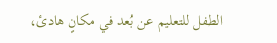الطفل للتعليم عن بُعد في مكانٍ هادئ،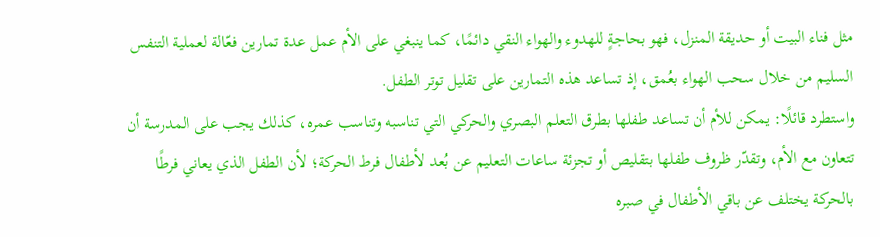مثل فناء البيت أو حديقة المنزل، فهو بحاجةٍ للهدوء والهواء النقي دائمًا، كما ينبغي على الأم عمل عدة تمارين فعّالة لعملية التنفس السليم من خلال سحب الهواء بعُمق، إذ تساعد هذه التمارين على تقليل توتر الطفل.
واستطرد قائلًا: يمكن للأم أن تساعد طفلها بطرق التعلم البصري والحركي التي تناسبه وتناسب عمره، كذلك يجب على المدرسة أن تتعاون مع الأم، وتقدّر ظروف طفلها بتقليص أو تجزئة ساعات التعليم عن بُعد لأطفال فرط الحركة؛ لأن الطفل الذي يعاني فرطًا بالحركة يختلف عن باقي الأطفال في صبره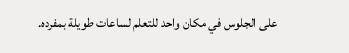على الجلوس في مكان واحد للتعلم لساعات طويلة بمفرده.